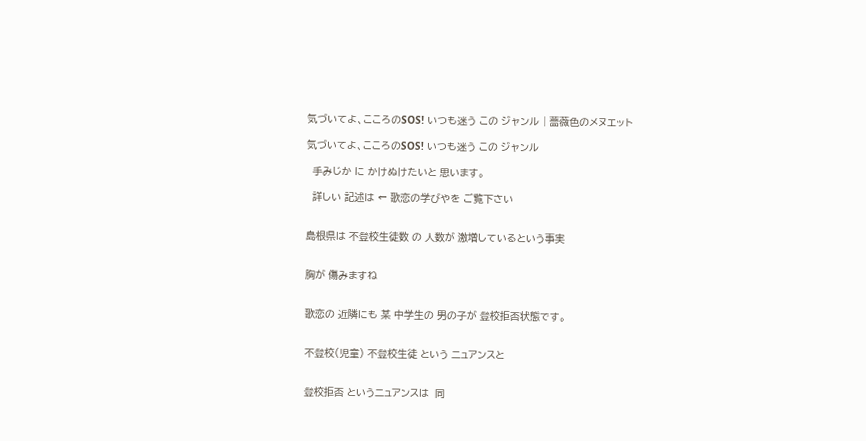気づいてよ、こころのSOS! いつも迷う この ジャンル | 薔薇色のメヌエット

気づいてよ、こころのSOS! いつも迷う この ジャンル

  手みじか に かけぬけたいと 思います。

  詳しい 記述は ← 歌恋の学びやを ご覧下さい


島根県は 不登校生徒数 の 人数が 激増しているという事実


胸が 傷みますね


歌恋の 近隣にも 某 中学生の 男の子が 登校拒否状態です。


不登校(児童) 不登校生徒 という ニュアンスと


登校拒否 というニュアンスは  同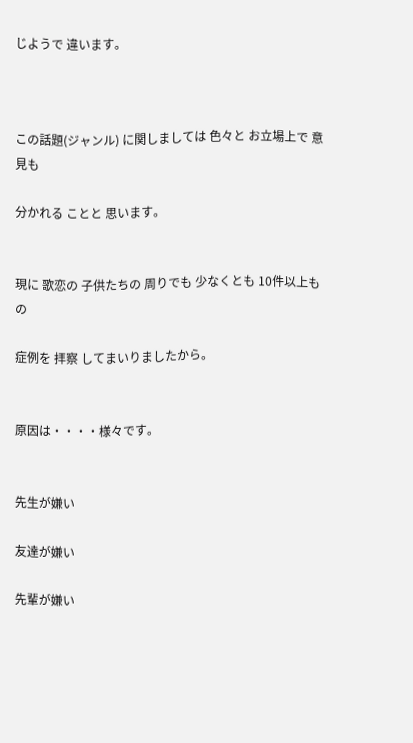じようで 違います。



この話題(ジャンル) に関しましては 色々と お立場上で 意見も

分かれる ことと 思います。


現に 歌恋の 子供たちの 周りでも 少なくとも 10件以上もの

症例を 拝察 してまいりましたから。


原因は・・・・様々です。


先生が嫌い

友達が嫌い

先輩が嫌い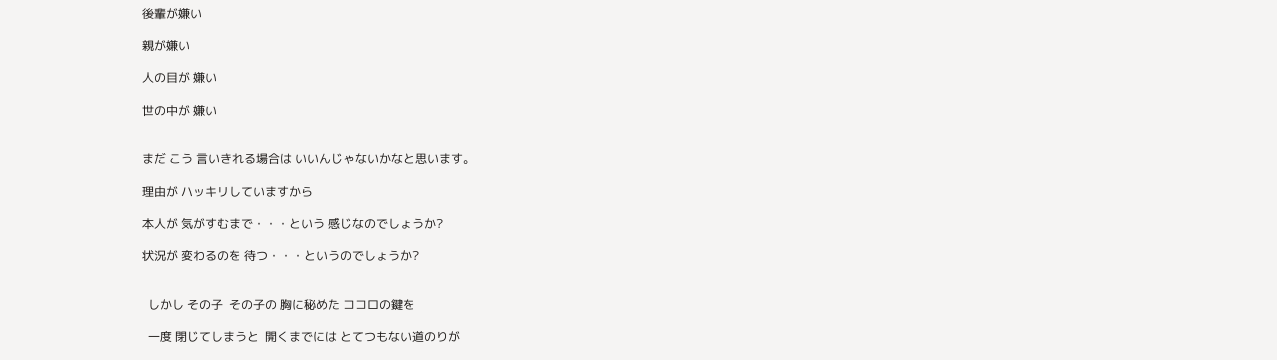後輩が嫌い

親が嫌い

人の目が 嫌い

世の中が 嫌い


まだ こう 言いきれる場合は いいんじゃないかなと思います。

理由が ハッキリしていますから

本人が 気がすむまで・・・という 感じなのでしょうか?

状況が 変わるのを 待つ・・・というのでしょうか?


  しかし その子  その子の 胸に秘めた ココロの鍵を

  一度 閉じてしまうと  開くまでには とてつもない道のりが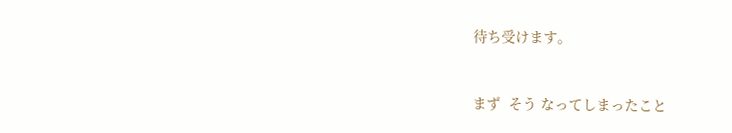待ち受けます。


まず  そう なってしまったこと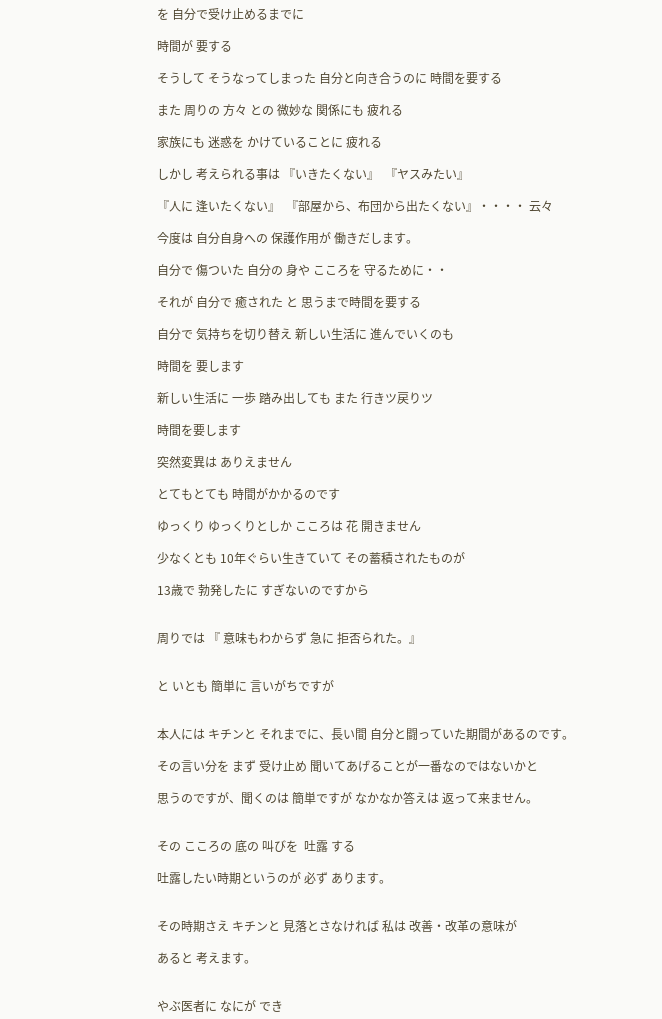を 自分で受け止めるまでに

時間が 要する

そうして そうなってしまった 自分と向き合うのに 時間を要する

また 周りの 方々 との 微妙な 関係にも 疲れる

家族にも 迷惑を かけていることに 疲れる

しかし 考えられる事は 『いきたくない』  『ヤスみたい』

『人に 逢いたくない』  『部屋から、布団から出たくない』・・・・ 云々

今度は 自分自身への 保護作用が 働きだします。

自分で 傷ついた 自分の 身や こころを 守るために・・

それが 自分で 癒された と 思うまで時間を要する

自分で 気持ちを切り替え 新しい生活に 進んでいくのも

時間を 要します

新しい生活に 一歩 踏み出しても また 行きツ戻りツ

時間を要します

突然変異は ありえません

とてもとても 時間がかかるのです

ゆっくり ゆっくりとしか こころは 花 開きません

少なくとも 10年ぐらい生きていて その蓄積されたものが

13歳で 勃発したに すぎないのですから


周りでは 『 意味もわからず 急に 拒否られた。』


と いとも 簡単に 言いがちですが


本人には キチンと それまでに、長い間 自分と闘っていた期間があるのです。

その言い分を まず 受け止め 聞いてあげることが一番なのではないかと

思うのですが、聞くのは 簡単ですが なかなか答えは 返って来ません。


その こころの 底の 叫びを  吐露 する

吐露したい時期というのが 必ず あります。


その時期さえ キチンと 見落とさなければ 私は 改善・改革の意味が

あると 考えます。


やぶ医者に なにが でき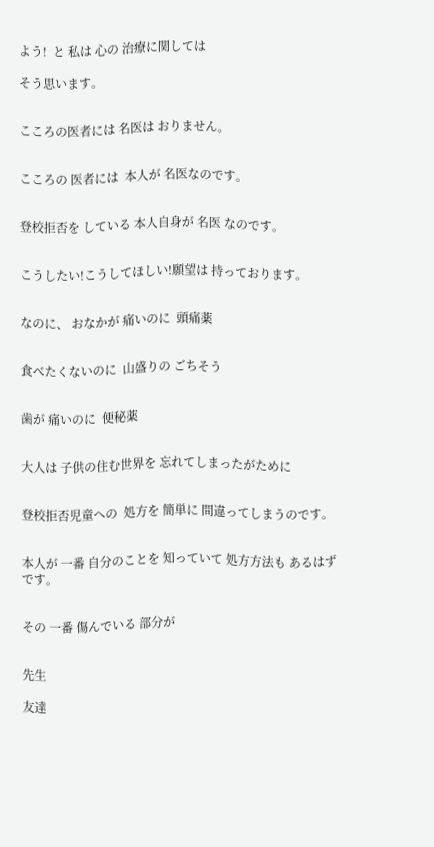よう!  と 私は 心の 治療に関しては

そう思います。


こころの医者には 名医は おりません。


こころの 医者には  本人が 名医なのです。


登校拒否を している 本人自身が 名医 なのです。


こうしたい!こうしてほしい!願望は 持っております。


なのに、 おなかが 痛いのに  頭痛薬


食べたくないのに  山盛りの ごちそう


歯が 痛いのに  便秘薬


大人は 子供の住む世界を 忘れてしまったがために


登校拒否児童への  処方を 簡単に 間違ってしまうのです。


本人が 一番 自分のことを 知っていて 処方方法も あるはずです。


その 一番 傷んでいる 部分が


先生

友達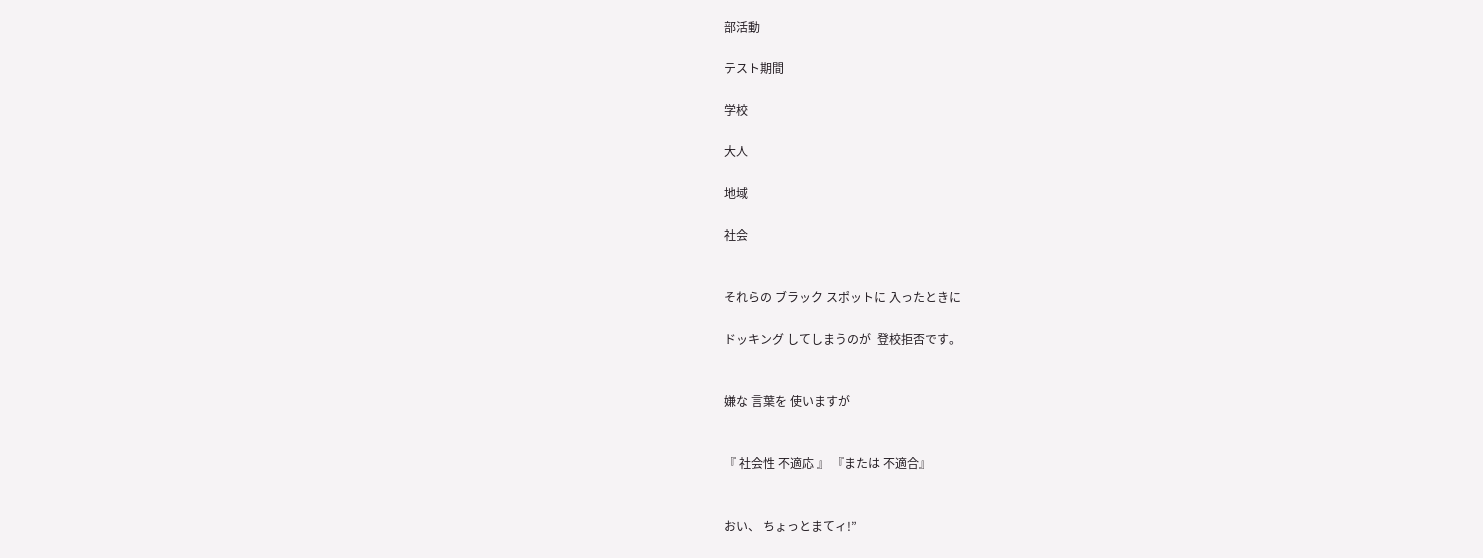部活動

テスト期間

学校

大人

地域

社会


それらの ブラック スポットに 入ったときに

ドッキング してしまうのが  登校拒否です。


嫌な 言葉を 使いますが


『 社会性 不適応 』 『または 不適合』


おい、 ちょっとまてィ!”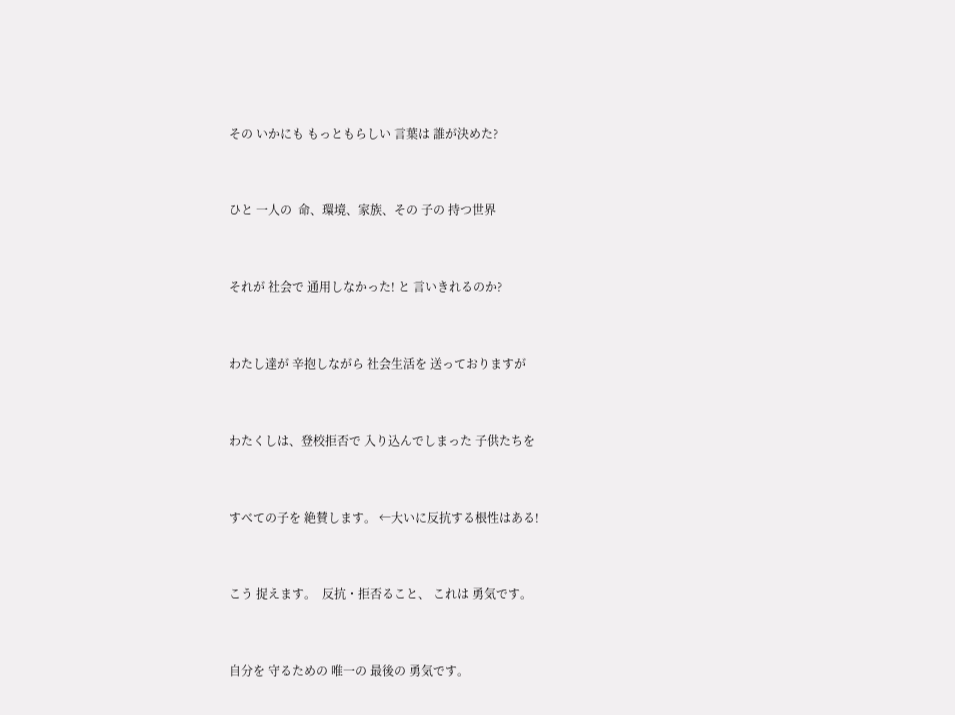その いかにも もっともらしい 言葉は 誰が決めた?


ひと 一人の  命、環境、家族、その 子の 持つ世界


それが 社会で 通用しなかった! と 言いきれるのか?


わたし達が 辛抱しながら 社会生活を 送っておりますが


わたくしは、登校拒否で 入り込んでしまった 子供たちを


すべての子を 絶賛します。 ←大いに反抗する根性はある!


こう 捉えます。  反抗・拒否ること、 これは 勇気です。


自分を 守るための 唯一の 最後の 勇気です。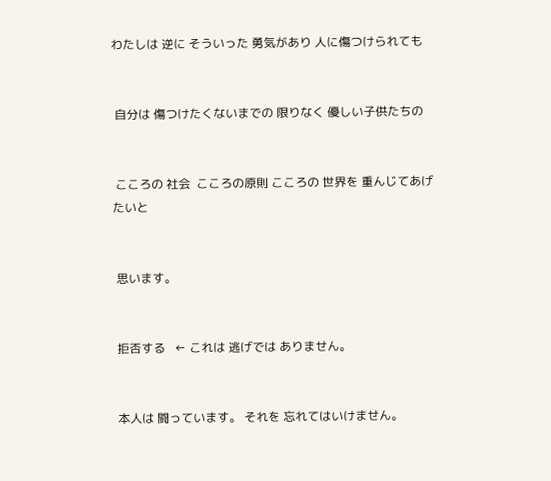わたしは 逆に そういった 勇気があり 人に傷つけられても


 自分は 傷つけたくないまでの 限りなく 優しい子供たちの


 こころの 社会  こころの原則 こころの 世界を 重んじてあげたいと


 思います。


 拒否する   ← これは 逃げでは ありません。


 本人は 闘っています。 それを 忘れてはいけません。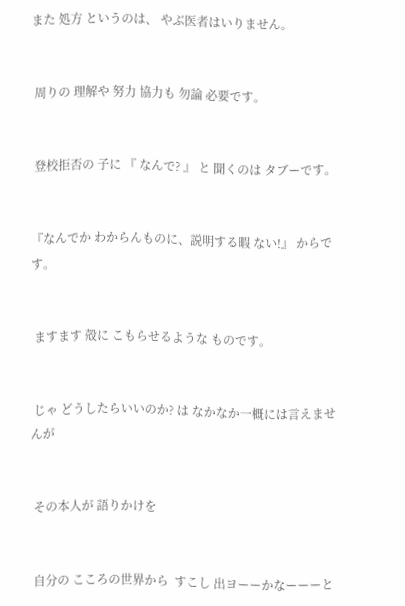また 処方 というのは、 やぶ医者はいりません。


 周りの 理解や 努力 協力も 勿論 必要です。


 登校拒否の 子に 『 なんで? 』 と 聞くのは タブーです。


『なんでか わからんものに、説明する暇 ない!』 からです。


 ますます 殻に こもらせるような ものです。


 じゃ どうしたらいいのか? は なかなか一概には言えませんが


 その本人が 語りかけを


 自分の こころの世界から  すこし 出ヨーーかなーーーと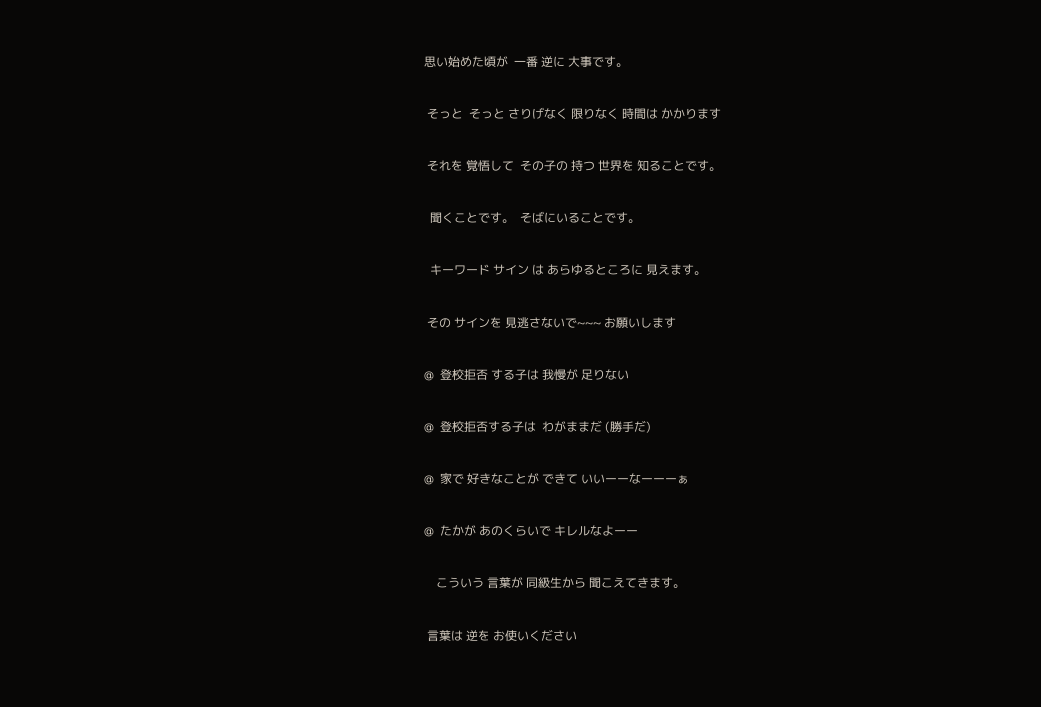思い始めた頃が  一番 逆に 大事です。


 そっと  そっと さりげなく 限りなく 時間は かかります


 それを 覚悟して  その子の 持つ 世界を 知ることです。


  聞くことです。  そばにいることです。


  キーワード サイン は あらゆるところに 見えます。


 その サインを 見逃さないで~~~ お願いします


@  登校拒否 する子は 我慢が 足りない


@  登校拒否する子は  わがままだ (勝手だ)


@  家で 好きなことが できて いいーーなーーーぁ


@  たかが あのくらいで キレルなよーー


    こういう 言葉が 同級生から 聞こえてきます。


 言葉は 逆を お使いください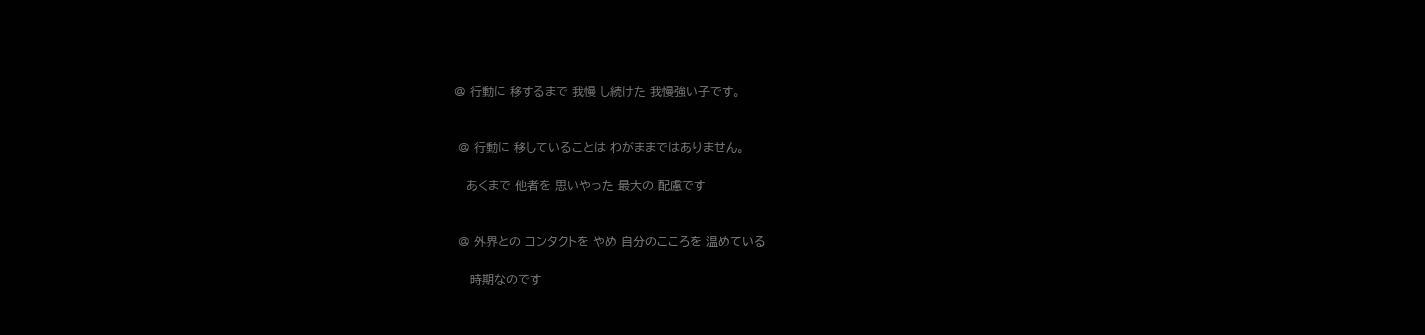@ 行動に 移するまで 我慢 し続けた 我慢強い子です。


 @ 行動に 移していることは わがままではありません。

   あくまで 他者を 思いやった 最大の 配慮です


 @ 外界との コンタクトを やめ 自分のこころを 温めている

    時期なのです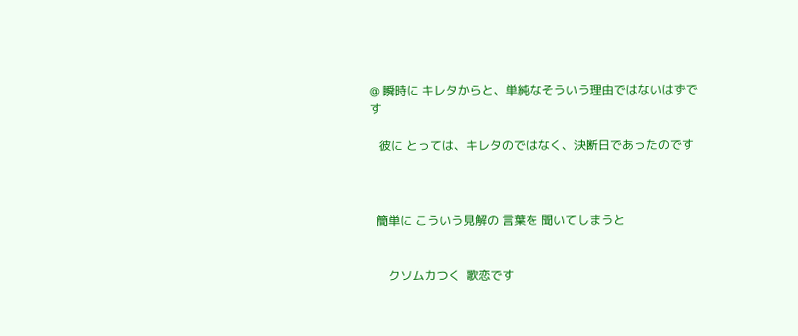@ 瞬時に キレタからと、単純なそういう理由ではないはずです

   彼に とっては、キレタのではなく、決断日であったのです



  簡単に こういう見解の 言葉を 聞いてしまうと


      クソムカつく  歌恋です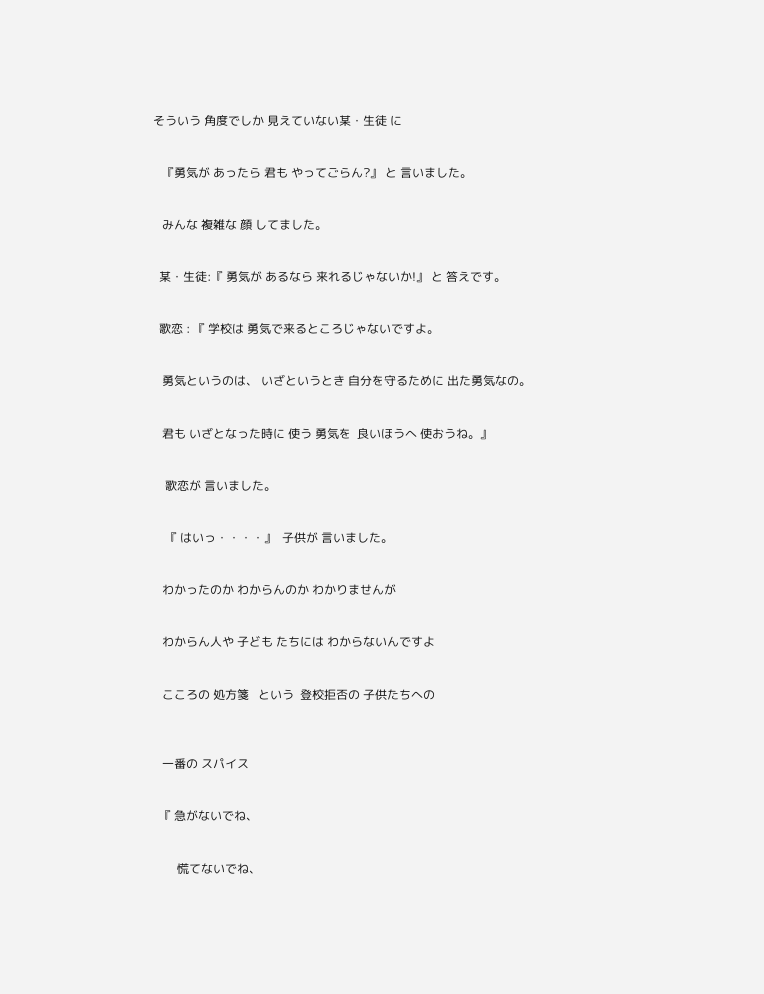そういう 角度でしか 見えていない某・生徒 に


   『勇気が あったら 君も やってごらん?』 と 言いました。


   みんな 複雑な 顔 してました。


  某・生徒:『 勇気が あるなら 来れるじゃないか!』 と 答えです。


  歌恋 : 『 学校は 勇気で来るところじゃないですよ。


   勇気というのは、 いざというとき 自分を守るために 出た勇気なの。


   君も いざとなった時に 使う 勇気を  良いほうへ 使おうね。』


    歌恋が 言いました。


    『 はいっ・・・・』  子供が 言いました。


   わかったのか わからんのか わかりませんが


   わからん人や 子ども たちには わからないんですよ


   こころの 処方箋   という  登校拒否の 子供たちへの



   一番の スパイス


  『 急がないでね、


        慌てないでね、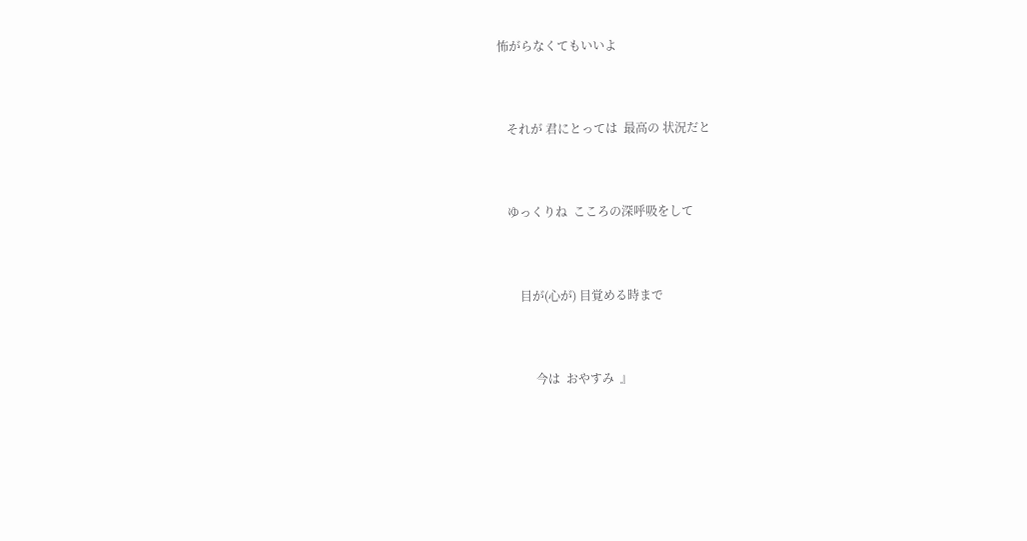怖がらなくてもいいよ


   それが 君にとっては  最高の 状況だと


   ゆっくりね  こころの深呼吸をして


       目が(心が) 目覚める時まで


            今は  おやすみ  』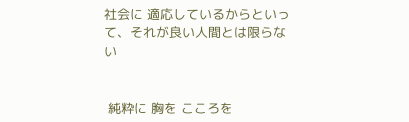社会に 適応しているからといって、それが良い人間とは限らない


 純粋に 胸を こころを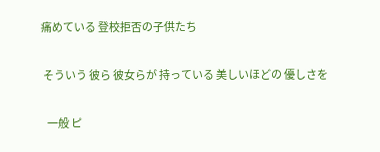痛めている 登校拒否の子供たち


 そういう 彼ら 彼女らが 持っている 美しいほどの 優しさを


   一般 ピ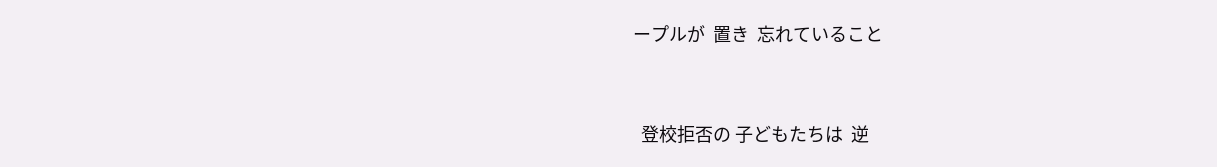ープルが  置き  忘れていること


  登校拒否の 子どもたちは  逆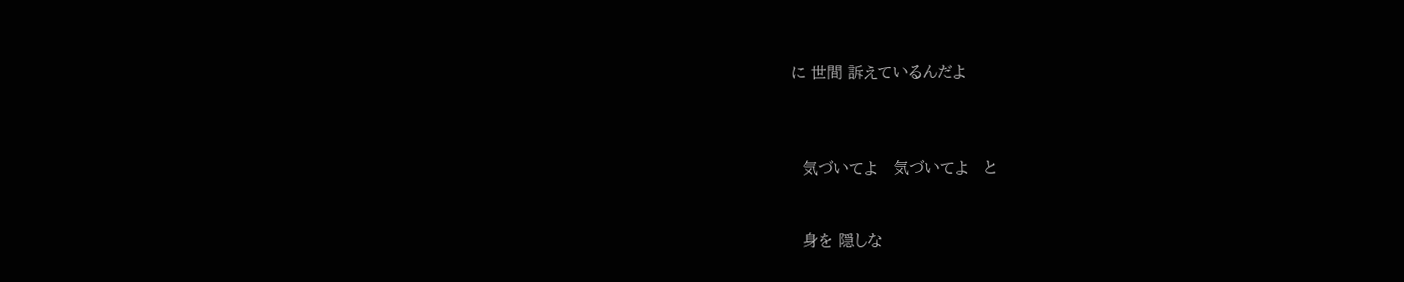に 世間 訴えているんだよ



  気づいてよ   気づいてよ   と


  身を 隠しな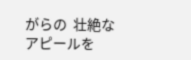がらの  壮絶な アピールを